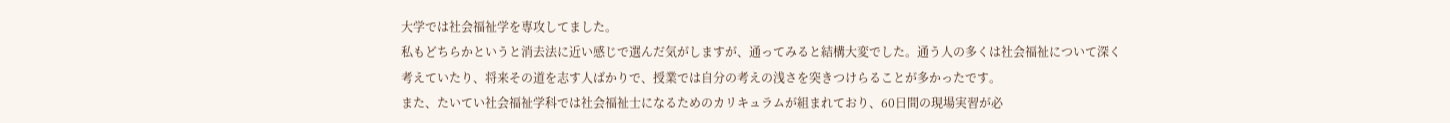大学では社会福祉学を専攻してました。
私もどちらかというと消去法に近い感じで選んだ気がしますが、通ってみると結構大変でした。通う人の多くは社会福祉について深く考えていたり、将来その道を志す人ばかりで、授業では自分の考えの浅さを突きつけらることが多かったです。
また、たいてい社会福祉学科では社会福祉士になるためのカリキュラムが組まれており、60日間の現場実習が必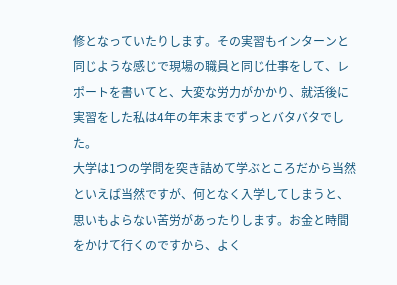修となっていたりします。その実習もインターンと同じような感じで現場の職員と同じ仕事をして、レポートを書いてと、大変な労力がかかり、就活後に実習をした私は4年の年末までずっとバタバタでした。
大学は1つの学問を突き詰めて学ぶところだから当然といえば当然ですが、何となく入学してしまうと、思いもよらない苦労があったりします。お金と時間をかけて行くのですから、よく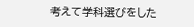考えて学科選びをした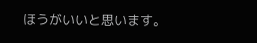ほうがいいと思います。